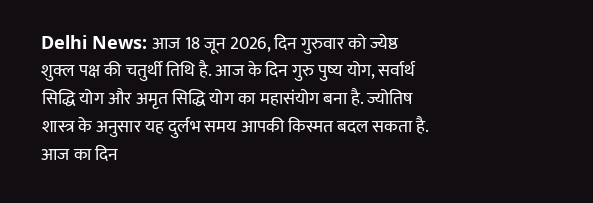Delhi News: आज 18 जून 2026, दिन गुरुवार को ज्येष्ठ शुक्ल पक्ष की चतुर्थी तिथि है. आज के दिन गुरु पुष्य योग, सर्वार्थ सिद्धि योग और अमृत सिद्धि योग का महासंयोग बना है. ज्योतिष शास्त्र के अनुसार यह दुर्लभ समय आपकी किस्मत बदल सकता है. आज का दिन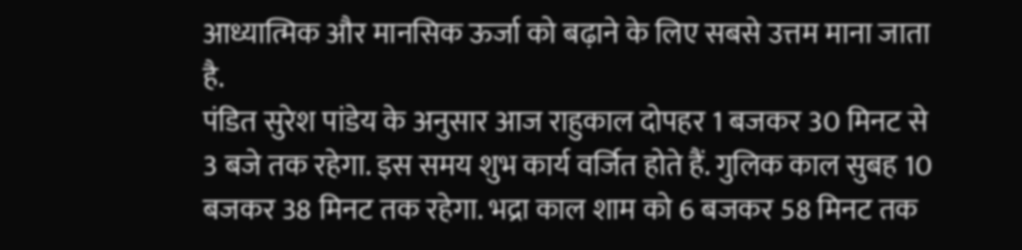आध्यात्मिक और मानसिक ऊर्जा को बढ़ाने के लिए सबसे उत्तम माना जाता है.
पंडित सुरेश पांडेय के अनुसार आज राहुकाल दोपहर 1 बजकर 30 मिनट से 3 बजे तक रहेगा. इस समय शुभ कार्य वर्जित होते हैं. गुलिक काल सुबह 10 बजकर 38 मिनट तक रहेगा. भद्रा काल शाम को 6 बजकर 58 मिनट तक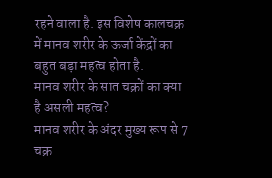रहने वाला है. इस विशेष कालचक्र में मानव शरीर के ऊर्जा केंद्रों का बहुत बड़ा महत्व होता है.
मानव शरीर के सात चक्रों का क्या है असली महत्व?
मानव शरीर के अंदर मुख्य रूप से 7 चक्र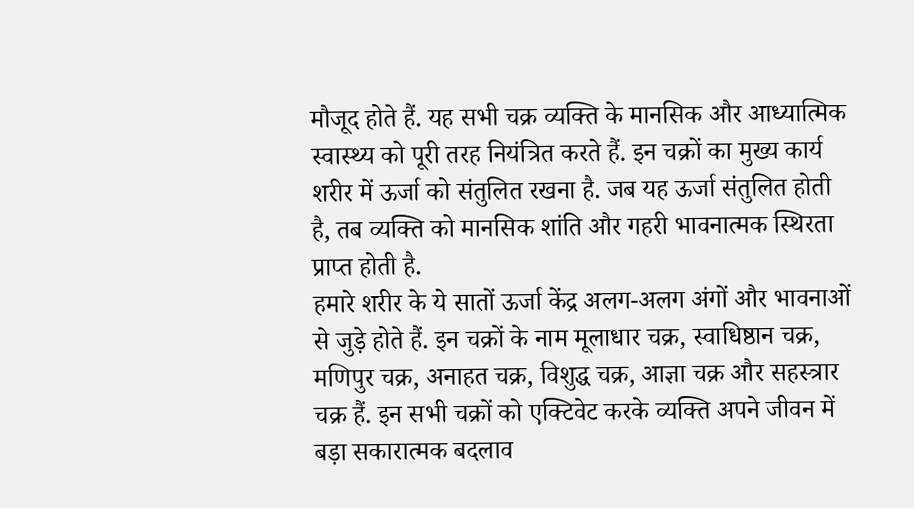मौजूद होते हैं. यह सभी चक्र व्यक्ति के मानसिक और आध्यात्मिक स्वास्थ्य को पूरी तरह नियंत्रित करते हैं. इन चक्रों का मुख्य कार्य शरीर में ऊर्जा को संतुलित रखना है. जब यह ऊर्जा संतुलित होती है, तब व्यक्ति को मानसिक शांति और गहरी भावनात्मक स्थिरता प्राप्त होती है.
हमारे शरीर के ये सातों ऊर्जा केंद्र अलग-अलग अंगों और भावनाओं से जुड़े होते हैं. इन चक्रों के नाम मूलाधार चक्र, स्वाधिष्ठान चक्र, मणिपुर चक्र, अनाहत चक्र, विशुद्ध चक्र, आज्ञा चक्र और सहस्त्रार चक्र हैं. इन सभी चक्रों को एक्टिवेट करके व्यक्ति अपने जीवन में बड़ा सकारात्मक बदलाव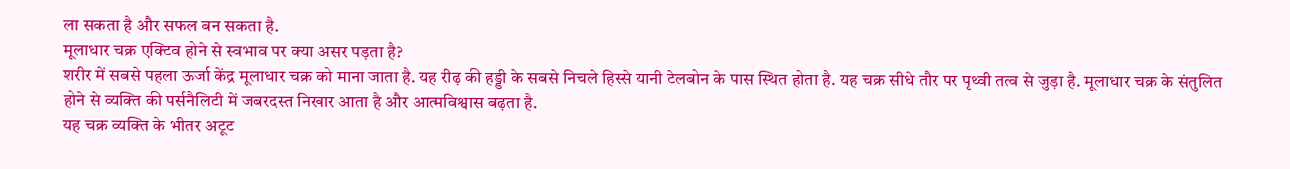ला सकता है और सफल बन सकता है.
मूलाधार चक्र एक्टिव होने से स्वभाव पर क्या असर पड़ता है?
शरीर में सबसे पहला ऊर्जा केंद्र मूलाधार चक्र को माना जाता है. यह रीढ़ की हड्डी के सबसे निचले हिस्से यानी टेलबोन के पास स्थित होता है. यह चक्र सीधे तौर पर पृथ्वी तत्व से जुड़ा है. मूलाधार चक्र के संतुलित होने से व्यक्ति की पर्सनैलिटी में जबरदस्त निखार आता है और आत्मविश्वास बढ़ता है.
यह चक्र व्यक्ति के भीतर अटूट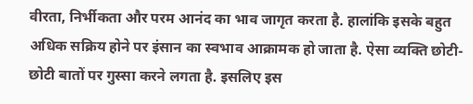वीरता, निर्भीकता और परम आनंद का भाव जागृत करता है. हालांकि इसके बहुत अधिक सक्रिय होने पर इंसान का स्वभाव आक्रामक हो जाता है. ऐसा व्यक्ति छोटी-छोटी बातों पर गुस्सा करने लगता है. इसलिए इस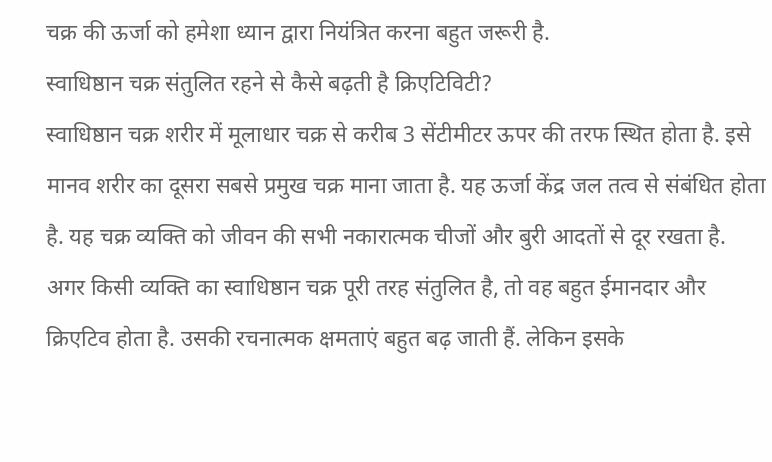चक्र की ऊर्जा को हमेशा ध्यान द्वारा नियंत्रित करना बहुत जरूरी है.
स्वाधिष्ठान चक्र संतुलित रहने से कैसे बढ़ती है क्रिएटिविटी?
स्वाधिष्ठान चक्र शरीर में मूलाधार चक्र से करीब 3 सेंटीमीटर ऊपर की तरफ स्थित होता है. इसे मानव शरीर का दूसरा सबसे प्रमुख चक्र माना जाता है. यह ऊर्जा केंद्र जल तत्व से संबंधित होता है. यह चक्र व्यक्ति को जीवन की सभी नकारात्मक चीजों और बुरी आदतों से दूर रखता है.
अगर किसी व्यक्ति का स्वाधिष्ठान चक्र पूरी तरह संतुलित है, तो वह बहुत ईमानदार और क्रिएटिव होता है. उसकी रचनात्मक क्षमताएं बहुत बढ़ जाती हैं. लेकिन इसके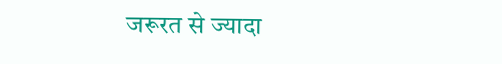जरूरत से ज्यादा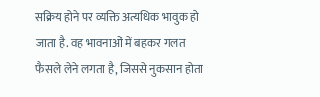सक्रिय होने पर व्यक्ति अत्यधिक भावुक हो जाता है. वह भावनाओं में बहकर गलत फैसले लेने लगता है, जिससे नुकसान होता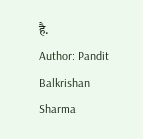है.
Author: Pandit Balkrishan Sharma